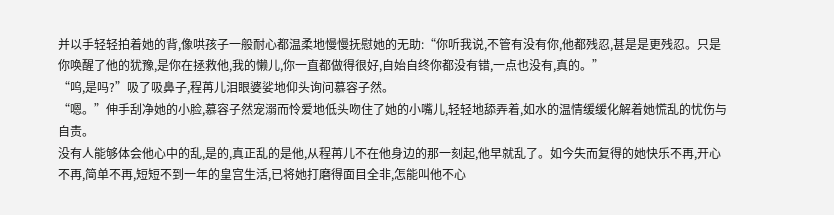并以手轻轻拍着她的背,像哄孩子一般耐心都温柔地慢慢抚慰她的无助:“你听我说,不管有没有你,他都残忍,甚是是更残忍。只是你唤醒了他的犹豫,是你在拯救他,我的懒儿,你一直都做得很好,自始自终你都没有错,一点也没有,真的。”
“呜,是吗?”吸了吸鼻子,程苒儿泪眼婆娑地仰头询问慕容子然。
“嗯。”伸手刮净她的小脸,慕容子然宠溺而怜爱地低头吻住了她的小嘴儿,轻轻地舔弄着,如水的温情缓缓化解着她慌乱的忧伤与自责。
没有人能够体会他心中的乱,是的,真正乱的是他,从程苒儿不在他身边的那一刻起,他早就乱了。如今失而复得的她快乐不再,开心不再,简单不再,短短不到一年的皇宫生活,已将她打磨得面目全非,怎能叫他不心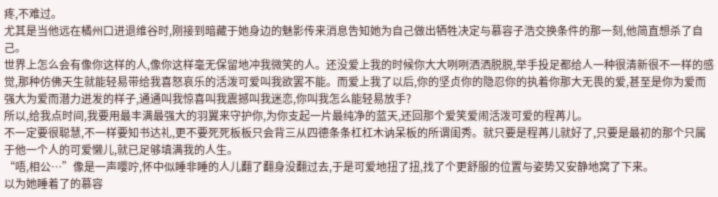疼,不难过。
尤其是当他远在橘州口进退维谷时,刚接到暗藏于她身边的魅影传来消息告知她为自己做出牺牲决定与慕容子浩交换条件的那一刻,他简直想杀了自己。
世界上怎么会有像你这样的人,像你这样毫无保留地冲我微笑的人。还没爱上我的时候你大大咧咧洒洒脱脱,举手投足都给人一种很清新很不一样的感觉,那种仿佛天生就能轻易带给我喜怒哀乐的活泼可爱叫我欲罢不能。而爱上我了以后,你的坚贞你的隐忍你的执着你那大无畏的爱,甚至是你为爱而强大为爱而潜力迸发的样子,通通叫我惊喜叫我震撼叫我迷恋,你叫我怎么能轻易放手?
所以,给我点时间,我要用最丰满最强大的羽翼来守护你,为你支起一片最纯净的蓝天,还回那个爱笑爱闹活泼可爱的程苒儿。
不一定要很聪慧,不一样要知书达礼,更不要死死板板只会背三从四德条条杠杠木讷呆板的所谓闺秀。就只要是程苒儿就好了,只要是最初的那个只属于他一个人的可爱懒儿,就已足够填满我的人生。
“唔,相公…”像是一声嘤咛,怀中似睡非睡的人儿翻了翻身没翻过去,于是可爱地扭了扭,找了个更舒服的位置与姿势又安静地窝了下来。
以为她睡着了的慕容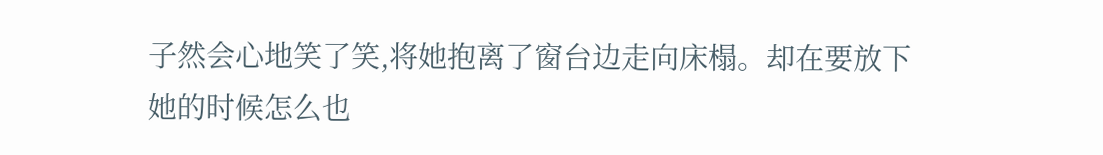子然会心地笑了笑,将她抱离了窗台边走向床榻。却在要放下她的时候怎么也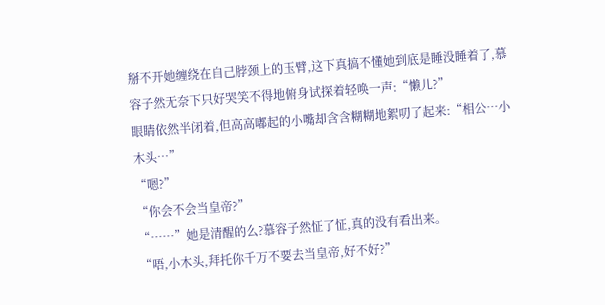掰不开她缠绕在自己脖颈上的玉臂,这下真搞不懂她到底是睡没睡着了,慕容子然无奈下只好哭笑不得地俯身试探着轻唤一声:“懒儿?”
眼睛依然半闭着,但高高嘟起的小嘴却含含糊糊地絮叨了起来:“相公…小木头…”
“嗯?”
“你会不会当皇帝?”
“……”她是清醒的么?慕容子然怔了怔,真的没有看出来。
“唔,小木头,拜托你千万不要去当皇帝,好不好?”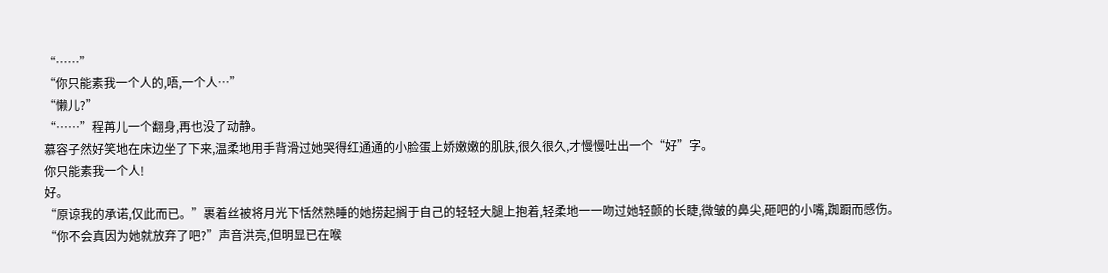“……”
“你只能素我一个人的,唔,一个人…”
“懒儿?”
“……”程苒儿一个翻身,再也没了动静。
慕容子然好笑地在床边坐了下来,温柔地用手背滑过她哭得红通通的小脸蛋上娇嫩嫩的肌肤,很久很久,才慢慢吐出一个“好”字。
你只能素我一个人!
好。
“原谅我的承诺,仅此而已。”裹着丝被将月光下恬然熟睡的她捞起搁于自己的轻轻大腿上抱着,轻柔地一一吻过她轻颤的长睫,微皱的鼻尖,砸吧的小嘴,踟蹰而感伤。
“你不会真因为她就放弃了吧?”声音洪亮,但明显已在喉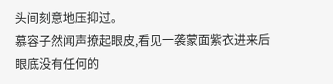头间刻意地压抑过。
慕容子然闻声撩起眼皮,看见一袭蒙面紫衣进来后眼底没有任何的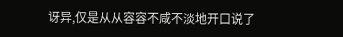讶异,仅是从从容容不咸不淡地开口说了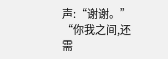声:“谢谢。”
“你我之间,还需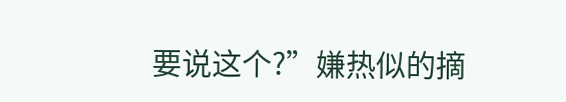要说这个?”嫌热似的摘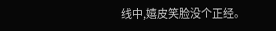线中,嬉皮笑脸没个正经。